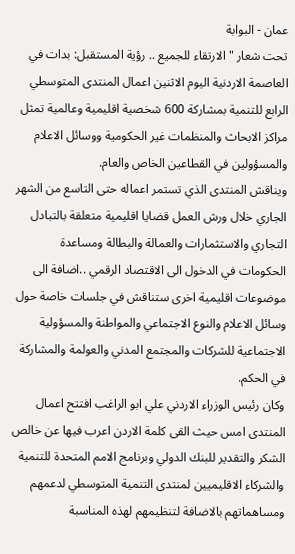عمان - البوابة
تحت شعار "الارتقاء للجميع .. رؤية المستقبل: بدات في العاصمة الاردنية اليوم الاثنين اعمال المنتدى المتوسطي الرابع للتنمية بمشاركة 600 شخصية اقليمية وعالمية تمثل مراكز الابحاث والمنظمات غير الحكومية ووسائل الاعلام والمسؤولين في القطاعين الخاص والعام.
ويناقش المنتدى الذي تستمر اعماله حتى التاسع من الشهر الجاري خلال ورش العمل قضايا اقليمية متعلقة بالتبادل التجاري والاستثمارات والعمالة والبطالة ومساعدة الحكومات في الدخول الى الاقتصاد الرقمي ..اضافة الى موضوعات اقليمية اخرى ستناقش في جلسات خاصة حول وسائل الاعلام والنوع الاجتماعي والمواطنة والمسؤولية الاجتماعية للشركات والمجتمع المدني والعولمة والمشاركة في الحكم.
وكان رئيس الوزراء الاردني علي ابو الراغب افتتح اعمال المنتدى امس حيث القى كلمة الاردن اعرب فيها عن خالص الشكر والتقدير للبنك الدولي وبرنامج الامم المتحدة للتنمية والشركاء الاقليميين لمنتدى التنمية المتوسطي لدعمهم ومساهماتهم بالاضافة لتنظيمهم لهذه المناسبة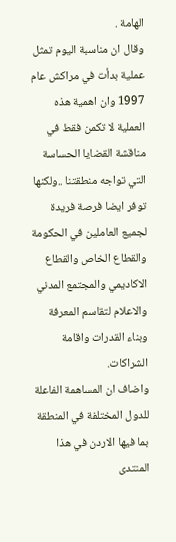الهامة .
وقال ان مناسبة اليوم تمثل عملية بدأت في مراكش عام 1997 وان اهمية هذه العملية لا تكمن فقط في مناقشة القضايا الحساسة التي تواجه منطقتنا ..ولكنها توفر ايضا فرصة فريدة لجميع العاملين في الحكومة والقطاع الخاص والقطاع الاكاديمي والمجتمع المدني والاعلام لتقاسم المعرفة وبناء القدرات واقامة
الشراكات.
واضاف ان المساهمة الفاعلة للدول المختلفة في المنطقة بما فيها الاردن في هذا المنتدى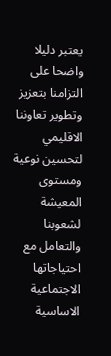يعتبر دليلا واضحا على التزامنا بتعزيز وتطوير تعاوننا الاقليمي لتحسين نوعية ومستوى المعيشة لشعوبنا والتعامل مع احتياجاتها الاجتماعية الاساسية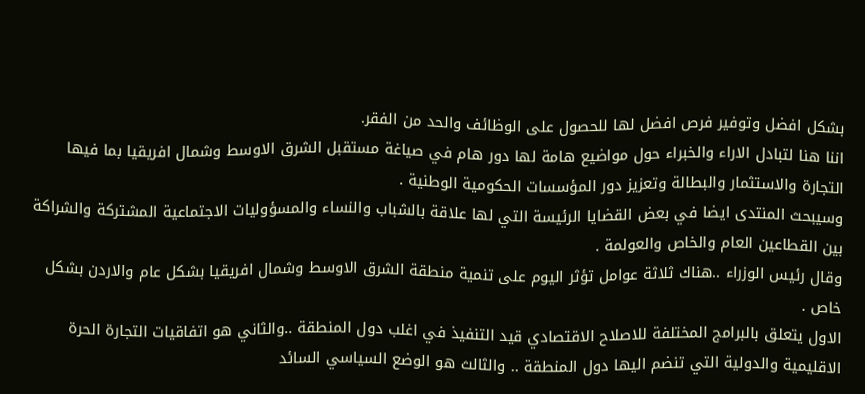بشكل افضل وتوفير فرص افضل لها للحصول على الوظائف والحد من الفقر.
اننا هنا لتبادل الاراء والخبراء حول مواضيع هامة لها دور هام في صياغة مستقبل الشرق الاوسط وشمال افريقيا بما فيها التجارة والاستثمار والبطالة وتعزيز دور المؤسسات الحكومية الوطنية .
وسيبحث المنتدى ايضا في بعض القضايا الرئيسة التي لها علاقة بالشباب والنساء والمسؤوليات الاجتماعية المشتركة والشراكة بين القطاعين العام والخاص والعولمة .
وقال رئيس الوزراء ..هناك ثلاثة عوامل تؤثر اليوم على تنمية منطقة الشرق الاوسط وشمال افريقيا بشكل عام والاردن بشكل خاص .
الاول يتعلق بالبرامج المختلفة للاصلاح الاقتصادي قيد التنفيذ في اغلب دول المنطقة ..والثاني هو اتفاقيات التجارة الحرة الاقليمية والدولية التي تنضم اليها دول المنطقة .. والثالث هو الوضع السياسي السائد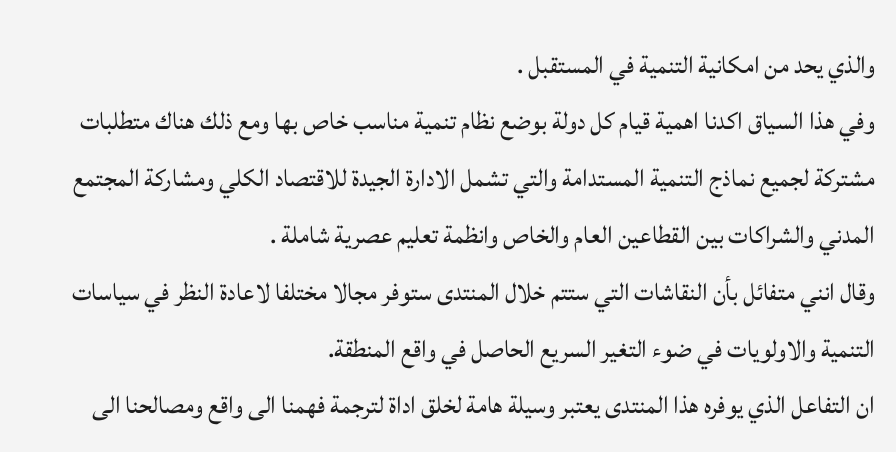والذي يحد من امكانية التنمية في المستقبل .
وفي هذا السياق اكدنا اهمية قيام كل دولة بوضع نظام تنمية مناسب خاص بها ومع ذلك هناك متطلبات مشتركة لجميع نماذج التنمية المستدامة والتي تشمل الادارة الجيدة للاقتصاد الكلي ومشاركة المجتمع المدني والشراكات بين القطاعين العام والخاص وانظمة تعليم عصرية شاملة .
وقال انني متفائل بأن النقاشات التي ستتم خلال المنتدى ستوفر مجالا مختلفا لاعادة النظر في سياسات التنمية والاولويات في ضوء التغير السريع الحاصل في واقع المنطقة.
ان التفاعل الذي يوفره هذا المنتدى يعتبر وسيلة هامة لخلق اداة لترجمة فهمنا الى واقع ومصالحنا الى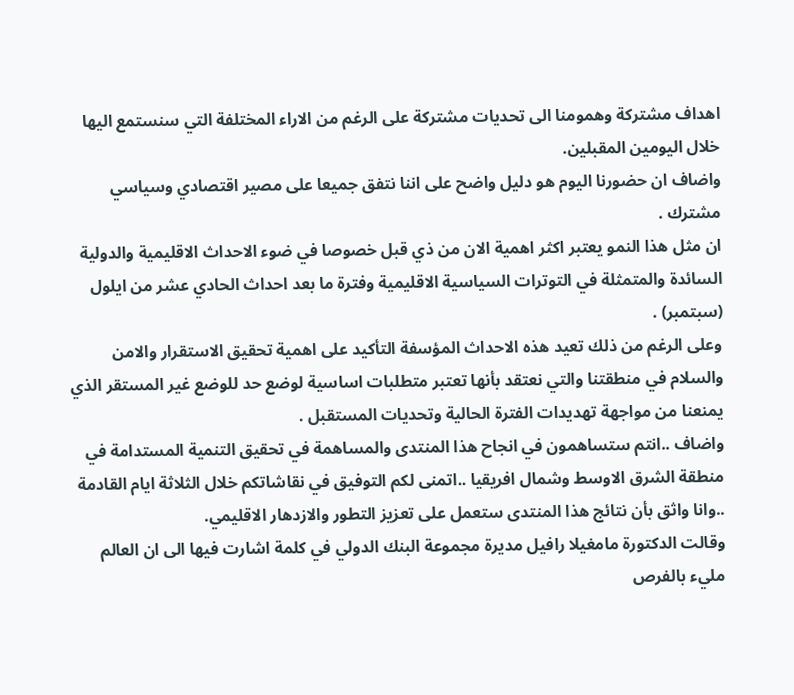اهداف مشتركة وهمومنا الى تحديات مشتركة على الرغم من الاراء المختلفة التي سنستمع اليها خلال اليومين المقبلين.
واضاف ان حضورنا اليوم هو دليل واضح على اننا نتفق جميعا على مصير اقتصادي وسياسي مشترك .
ان مثل هذا النمو يعتبر اكثر اهمية الان من ذي قبل خصوصا في ضوء الاحداث الاقليمية والدولية السائدة والمتمثلة في التوترات السياسية الاقليمية وفترة ما بعد احداث الحادي عشر من ايلول (سبتمبر) .
وعلى الرغم من ذلك تعيد هذه الاحداث المؤسفة التأكيد على اهمية تحقيق الاستقرار والامن والسلام في منطقتنا والتي نعتقد بأنها تعتبر متطلبات اساسية لوضع حد للوضع غير المستقر الذي يمنعنا من مواجهة تهديدات الفترة الحالية وتحديات المستقبل .
واضاف ..انتم ستساهمون في انجاح هذا المنتدى والمساهمة في تحقيق التنمية المستدامة في منطقة الشرق الاوسط وشمال افريقيا ..اتمنى لكم التوفيق في نقاشاتكم خلال الثلاثة ايام القادمة ..وانا واثق بأن نتائج هذا المنتدى ستعمل على تعزيز التطور والازدهار الاقليمي.
وقالت الدكتورة مامغيلا رافيل مديرة مجموعة البنك الدولي في كلمة اشارت فيها الى ان العالم مليء بالفرص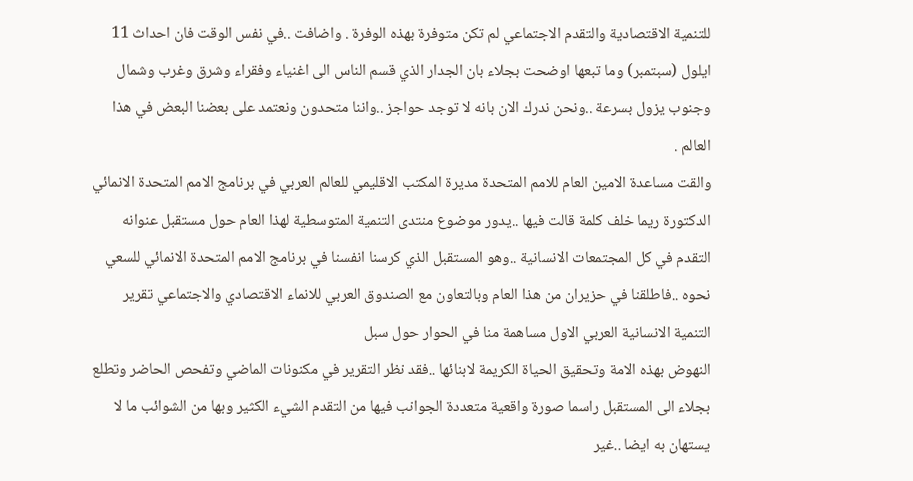للتنمية الاقتصادية والتقدم الاجتماعي لم تكن متوفرة بهذه الوفرة . واضافت ..في نفس الوقت فان احداث 11 ايلول (سبتمبر) وما تبعها اوضحت بجلاء بان الجدار الذي قسم الناس الى اغنياء وفقراء وشرق وغرب وشمال وجنوب يزول بسرعة ..ونحن ندرك الان بانه لا توجد حواجز ..واننا متحدون ونعتمد على بعضنا البعض في هذا العالم .
والقت مساعدة الامين العام للامم المتحدة مديرة المكتب الاقليمي للعالم العربي في برنامج الامم المتحدة الانمائي الدكتورة ريما خلف كلمة قالت فيها ..يدور موضوع منتدى التنمية المتوسطية لهذا العام حول مستقبل عنوانه التقدم في كل المجتمعات الانسانية ..وهو المستقبل الذي كرسنا انفسنا في برنامج الامم المتحدة الانمائي للسعي نحوه ..فاطلقنا في حزيران من هذا العام وبالتعاون مع الصندوق العربي للانماء الاقتصادي والاجتماعي تقرير التنمية الانسانية العربي الاول مساهمة منا في الحوار حول سبل
النهوض بهذه الامة وتحقيق الحياة الكريمة لابنائها ..فقد نظر التقرير في مكنونات الماضي وتفحص الحاضر وتطلع بجلاء الى المستقبل راسما صورة واقعية متعددة الجوانب فيها من التقدم الشيء الكثير وبها من الشوائب ما لا يستهان به ايضا ..غير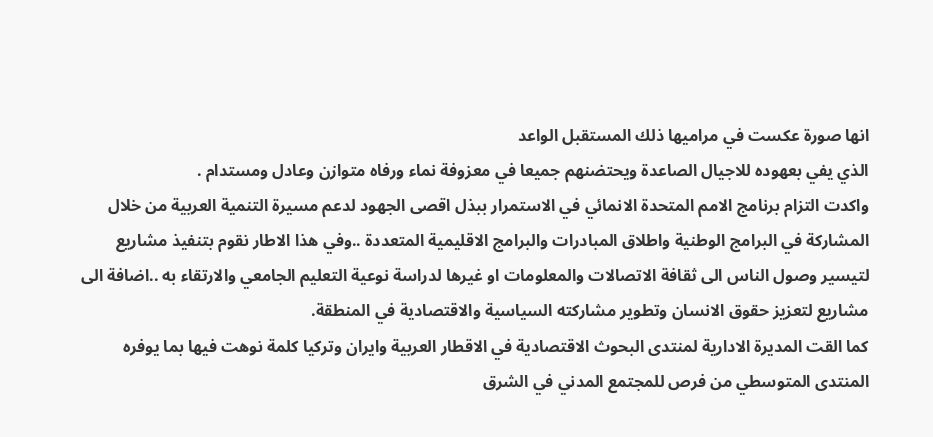انها صورة عكست في مراميها ذلك المستقبل الواعد
الذي يفي بعهوده للاجيال الصاعدة ويحتضنهم جميعا في معزوفة نماء ورفاه متوازن وعادل ومستدام .
واكدت التزام برنامج الامم المتحدة الانمائي في الاستمرار ببذل اقصى الجهود لدعم مسيرة التنمية العربية من خلال المشاركة في البرامج الوطنية واطلاق المبادرات والبرامج الاقليمية المتعددة ..وفي هذا الاطار نقوم بتنفيذ مشاريع لتيسير وصول الناس الى ثقافة الاتصالات والمعلومات او غيرها لدراسة نوعية التعليم الجامعي والارتقاء به ..اضافة الى مشاريع لتعزيز حقوق الانسان وتطوير مشاركته السياسية والاقتصادية في المنطقة.
كما القت المديرة الادارية لمنتدى البحوث الاقتصادية في الاقطار العربية وايران وتركيا كلمة نوهت فيها بما يوفره المنتدى المتوسطي من فرص للمجتمع المدني في الشرق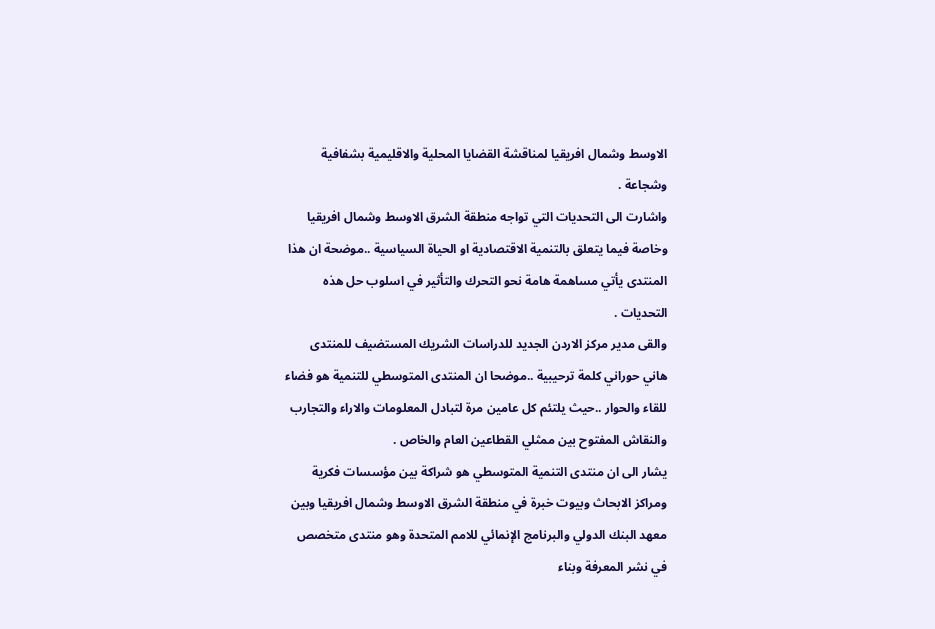الاوسط وشمال افريقيا لمناقشة القضايا المحلية والاقليمية بشفافية وشجاعة .
واشارت الى التحديات التي تواجه منطقة الشرق الاوسط وشمال افريقيا وخاصة فيما يتعلق بالتنمية الاقتصادية او الحياة السياسية ..موضحة ان هذا المنتدى يأتي مساهمة هامة نحو التحرك والتأثير في اسلوب حل هذه التحديات .
والقى مدير مركز الاردن الجديد للدراسات الشريك المستضيف للمنتدى هاني حوراني كلمة ترحيبية ..موضحا ان المنتدى المتوسطي للتنمية هو فضاء للقاء والحوار ..حيث يلتئم كل عامين مرة لتبادل المعلومات والاراء والتجارب والنقاش المفتوح بين ممثلي القطاعين العام والخاص .
يشار الى ان منتدى التنمية المتوسطي هو شراكة بين مؤسسات فكرية ومراكز الابحاث وبيوت خبرة في منطقة الشرق الاوسط وشمال افريقيا وبين معهد البنك الدولي والبرنامج الإنمائي للامم المتحدة وهو منتدى متخصص في نشر المعرفة وبناء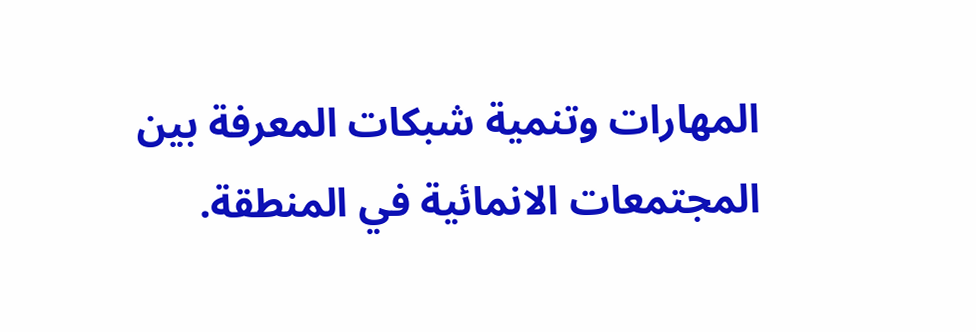المهارات وتنمية شبكات المعرفة بين المجتمعات الانمائية في المنطقة.